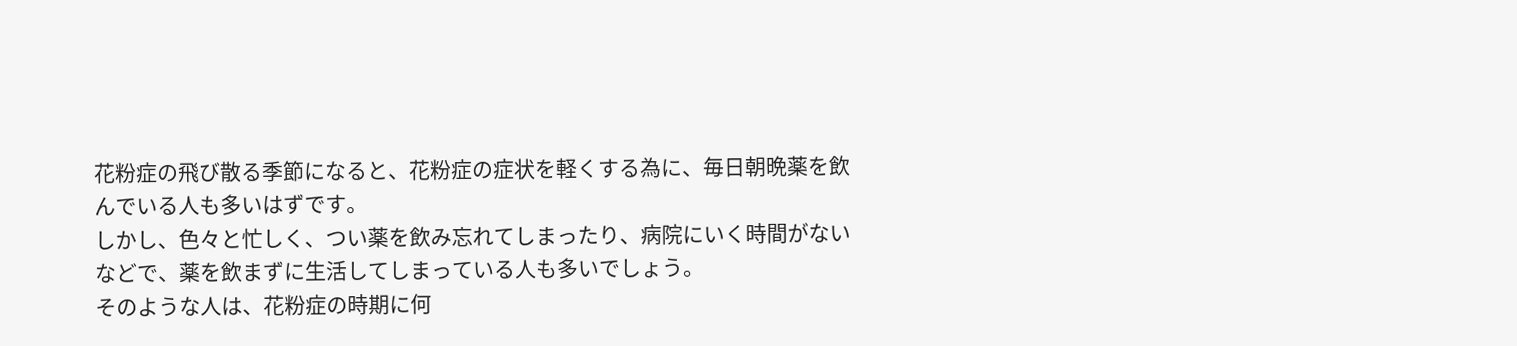花粉症の飛び散る季節になると、花粉症の症状を軽くする為に、毎日朝晩薬を飲んでいる人も多いはずです。
しかし、色々と忙しく、つい薬を飲み忘れてしまったり、病院にいく時間がないなどで、薬を飲まずに生活してしまっている人も多いでしょう。
そのような人は、花粉症の時期に何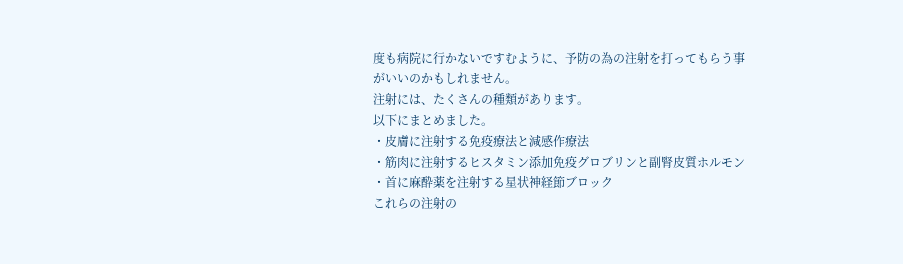度も病院に行かないですむように、予防の為の注射を打ってもらう事がいいのかもしれません。
注射には、たくさんの種類があります。
以下にまとめました。
・皮膚に注射する免疫療法と減感作療法
・筋肉に注射するヒスタミン添加免疫グロブリンと副腎皮質ホルモン
・首に麻酔薬を注射する星状神経節ブロック
これらの注射の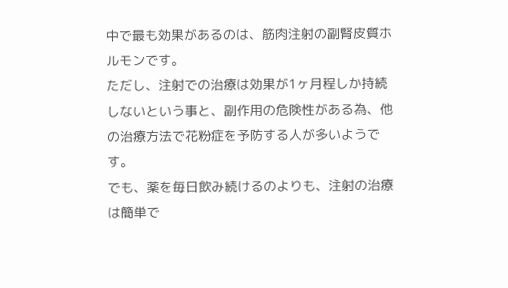中で最も効果があるのは、筋肉注射の副腎皮質ホルモンです。
ただし、注射での治療は効果が1ヶ月程しか持続しないという事と、副作用の危険性がある為、他の治療方法で花粉症を予防する人が多いようです。
でも、薬を毎日飲み続けるのよりも、注射の治療は簡単で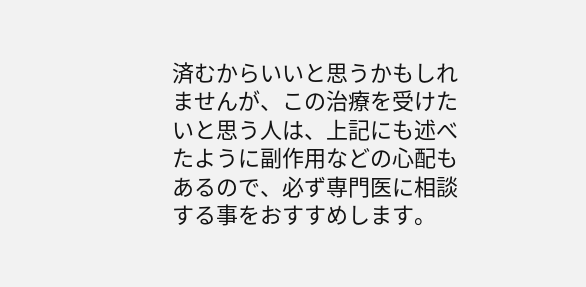済むからいいと思うかもしれませんが、この治療を受けたいと思う人は、上記にも述べたように副作用などの心配もあるので、必ず専門医に相談する事をおすすめします。